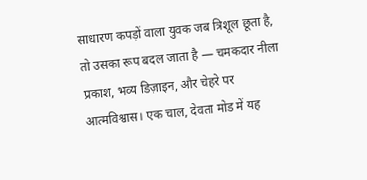साधारण कपड़ों वाला युवक जब त्रिशूल छूता है, तो उसका रूप बदल जाता है — चमकदार नीला प्रकाश, भव्य डिज़ाइन, और चेहरे पर आत्मविश्वास। एक चाल, देवता मोड में यह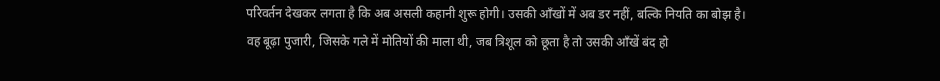परिवर्तन देखकर लगता है कि अब असली कहानी शुरू होगी। उसकी आँखों में अब डर नहीं, बल्कि नियति का बोझ है।
वह बूढ़ा पुजारी, जिसके गले में मोतियों की माला थी, जब त्रिशूल को छूता है तो उसकी आँखें बंद हो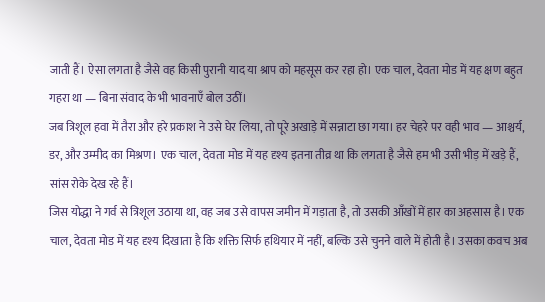जाती हैं। ऐसा लगता है जैसे वह किसी पुरानी याद या श्राप को महसूस कर रहा हो। एक चाल, देवता मोड में यह क्षण बहुत गहरा था — बिना संवाद के भी भावनाएँ बोल उठीं।
जब त्रिशूल हवा में तैरा और हरे प्रकाश ने उसे घेर लिया, तो पूरे अखाड़े में सन्नाटा छा गया। हर चेहरे पर वही भाव — आश्चर्य, डर, और उम्मीद का मिश्रण। एक चाल, देवता मोड में यह दृश्य इतना तीव्र था कि लगता है जैसे हम भी उसी भीड़ में खड़े हैं, सांस रोके देख रहे हैं।
जिस योद्धा ने गर्व से त्रिशूल उठाया था, वह जब उसे वापस जमीन में गड़ाता है, तो उसकी आँखों में हार का अहसास है। एक चाल, देवता मोड में यह दृश्य दिखाता है कि शक्ति सिर्फ हथियार में नहीं, बल्कि उसे चुनने वाले में होती है। उसका कवच अब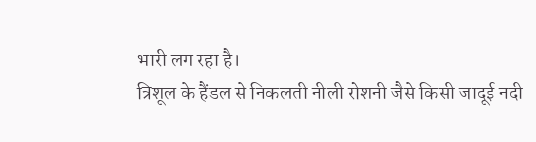भारी लग रहा है।
त्रिशूल के हैंडल से निकलती नीली रोशनी जैसे किसी जादूई नदी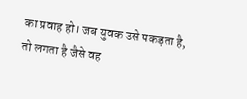का प्रवाह हो। जब युवक उसे पकड़ता है, तो लगता है जैसे वह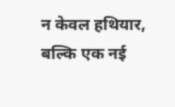न केवल हथियार, बल्कि एक नई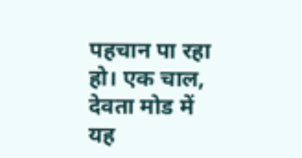पहचान पा रहा हो। एक चाल, देवता मोड में यह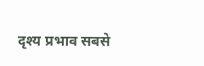दृश्य प्रभाव सबसे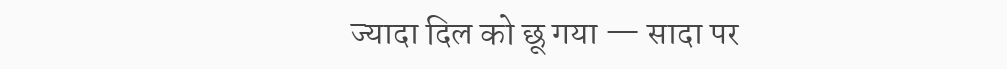ज्यादा दिल को छू गया — सादा पर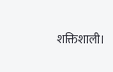शक्तिशाली।